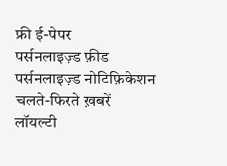फ्री ई-पेपर
पर्सनलाइज़्ड फ़ीड
पर्सनलाइज़्ड नोटिफ़िकेशन
चलते-फिरते ख़बरें
लॉयल्टी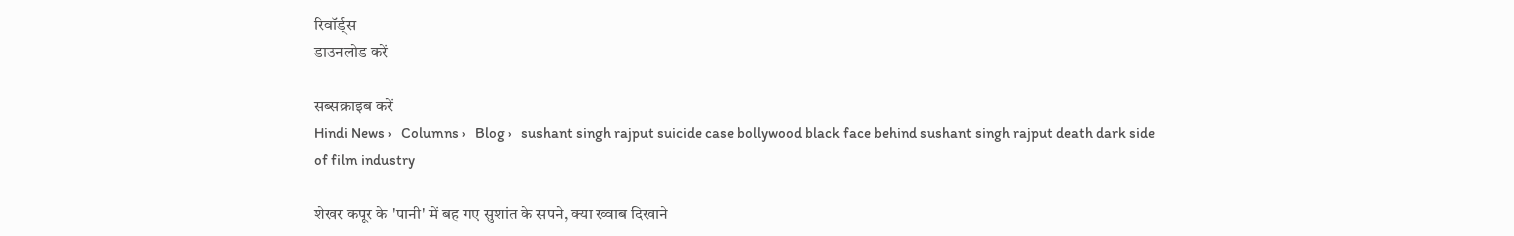रिवॉर्ड्स
डाउनलोड करें

सब्सक्राइब करें
Hindi News ›   Columns ›   Blog ›   sushant singh rajput suicide case bollywood black face behind sushant singh rajput death dark side of film industry

शेखर कपूर के 'पानी' में बह गए सुशांत के सपने, क्या ख्वाब दिखाने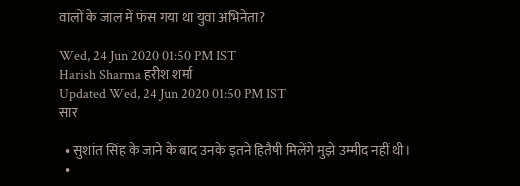वालों के जाल में फंस गया था युवा अभिनेता?

Wed, 24 Jun 2020 01:50 PM IST
Harish Sharma हरीश शर्मा
Updated Wed, 24 Jun 2020 01:50 PM IST
सार

  • सुशांत सिंह के जाने के बाद उनके इतने हितैषी मिलेंगे मुझे उम्मीद नहीं थी।
  •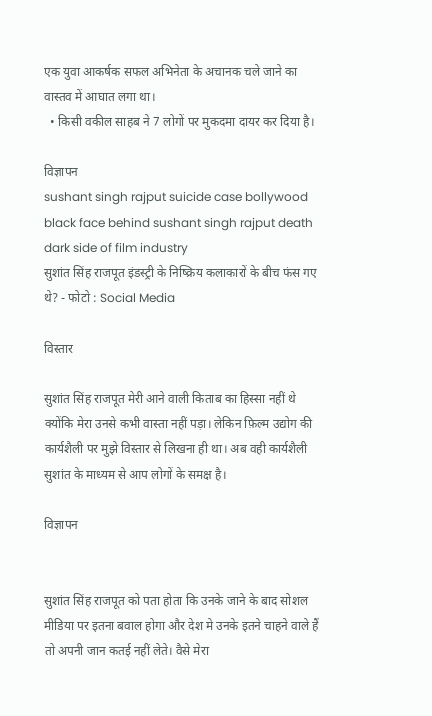एक युवा आकर्षक सफल अभिनेता के अचानक चले जाने का वास्तव में आघात लगा था।
  • किसी वकील साहब ने 7 लोगों पर मुकदमा दायर कर दिया है।

विज्ञापन
sushant singh rajput suicide case bollywood black face behind sushant singh rajput death dark side of film industry
सुशांत सिंह राजपूत इंडस्ट्री के निष्क्रिय कलाकारों के बीच फंस गए थे? - फोटो : Social Media

विस्तार

सुशांत सिंह राजपूत मेरी आने वाली किताब का हिस्सा नहीं थे क्योंकि मेरा उनसे कभी वास्ता नहीं पड़ा। लेकिन फ़िल्म उद्योग की कार्यशैली पर मुझे विस्तार से लिखना ही था। अब वही कार्यशैली सुशांत के माध्यम से आप लोगों के समक्ष है।

विज्ञापन


सुशांत सिंह राजपूत को पता होता कि उनके जाने के बाद सोशल मीडिया पर इतना बवाल होगा और देश मे उनके इतने चाहने वाले हैं तो अपनी जान कतई नहीं लेते। वैसे मेरा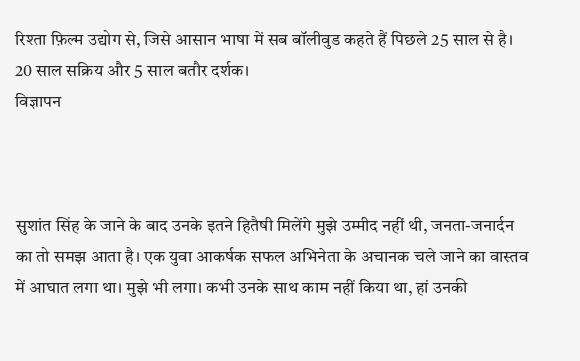रिश्ता फ़िल्म उद्योग से, जिसे आसान भाषा में सब बॉलीवुड कहते हैं पिछले 25 साल से है। 20 साल सक्रिय और 5 साल बतौर दर्शक।
विज्ञापन



सुशांत सिंह के जाने के बाद उनके इतने हितैषी मिलेंगे मुझे उम्मीद नहीं थी, जनता-जनार्दन का तो समझ आता है। एक युवा आकर्षक सफल अभिनेता के अचानक चले जाने का वास्तव में आघात लगा था। मुझे भी लगा। कभी उनके साथ काम नहीं किया था, हां उनकी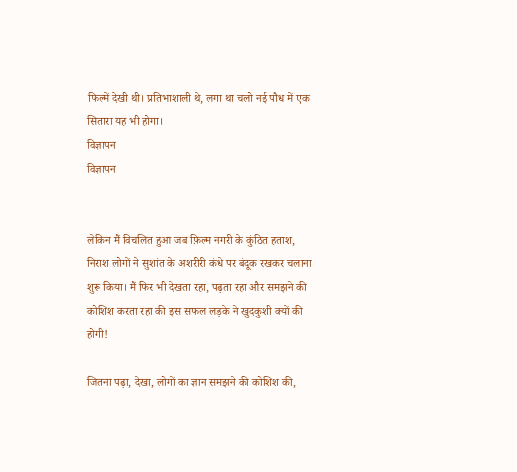फिल्में देखी थी। प्रतिभाशाली थे, लगा था चलो नई पौध में एक सितारा यह भी होगा।
विज्ञापन
विज्ञापन


लेकिन मैं विचलित हुआ जब फ़िल्म नगरी के कुंठित हताश, निराश लोगों ने सुशांत के अशरीरी कंधे पर बंदूक रखकर चलाना शुरू किया। मैं फिर भी देखता रहा, पढ़ता रहा और समझने की कोशिश करता रहा की इस सफल लड़के ने खुदकुशी क्यों की होगी!

जितना पढ़ा, देखा, लोगों का ज्ञान समझने की कोशिश की,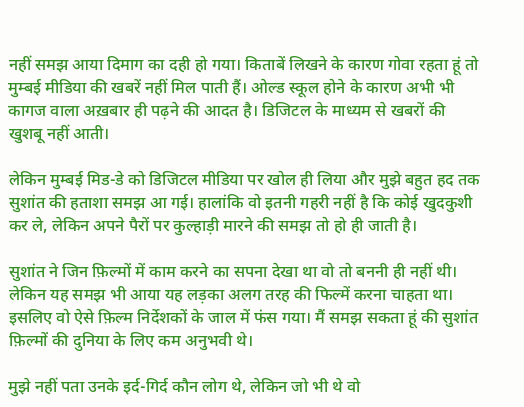नहीं समझ आया दिमाग का दही हो गया। किताबें लिखने के कारण गोवा रहता हूं तो मुम्बई मीडिया की खबरें नहीं मिल पाती हैं। ओल्ड स्कूल होने के कारण अभी भी कागज वाला अख़बार ही पढ़ने की आदत है। डिजिटल के माध्यम से खबरों की खुशबू नहीं आती।

लेकिन मुम्बई मिड-डे को डिजिटल मीडिया पर खोल ही लिया और मुझे बहुत हद तक सुशांत की हताशा समझ आ गई। हालांकि वो इतनी गहरी नहीं है कि कोई खुदकुशी कर ले, लेकिन अपने पैरों पर कुल्हाड़ी मारने की समझ तो हो ही जाती है।

सुशांत ने जिन फ़िल्मों में काम करने का सपना देखा था वो तो बननी ही नहीं थी। लेकिन यह समझ भी आया यह लड़का अलग तरह की फिल्में करना चाहता था। इसलिए वो ऐसे फ़िल्म निर्देशकों के जाल में फंस गया। मैं समझ सकता हूं की सुशांत फ़िल्मों की दुनिया के लिए कम अनुभवी थे।

मुझे नहीं पता उनके इर्द-गिर्द कौन लोग थे, लेकिन जो भी थे वो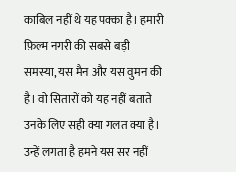काबिल नहीं थे यह पक्का है। हमारी फ़िल्म नगरी की सबसे बड़ी समस्या, यस मैन और यस वुमन की है। वो सितारों को यह नहीं बताते उनके लिए सही क्या गलत क्या है। उन्हें लगता है हमने यस सर नहीं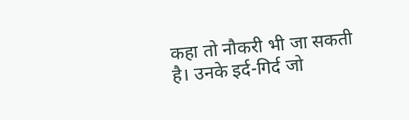कहा तो नौकरी भी जा सकती है। उनके इर्द-गिर्द जो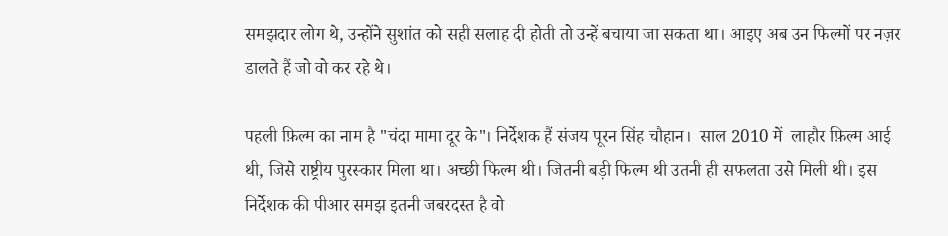समझदार लोग थे, उन्होंने सुशांत को सही सलाह दी होती तो उन्हें बचाया जा सकता था। आइए अब उन फिल्मों पर नज़र डालते हैं जो वो कर रहे थे।

पहली फ़िल्म का नाम है "चंदा मामा दूर के"। निर्देशक हैं संजय पूरन सिंह चौहान।  साल 2010 में  लाहौर फ़िल्म आई थी, जिसे राष्ट्रीय पुरस्कार मिला था। अच्छी फिल्म थी। जितनी बड़ी फिल्म थी उतनी ही सफलता उसे मिली थी। इस निर्देशक की पीआर समझ इतनी जबरदस्त है वो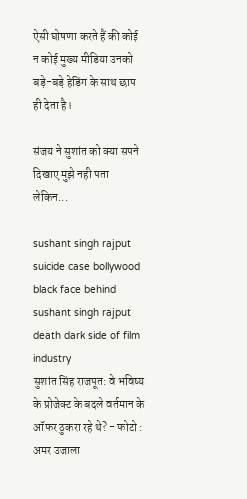ऐसी घोषणा करते हैं की कोई न कोई मुख्य मीडिया उनको बड़े-बड़े हेडिंग के साथ छाप ही देता है।

संजय ने सुशांत को क्या सपने दिखाए मुझे नही पता लेकिन...

sushant singh rajput suicide case bollywood black face behind sushant singh rajput death dark side of film industry
सुशांत सिंह राजपूत: वे भविष्य के प्रोजेक्ट के बदले वर्तमान के ऑफर ठुकरा रहे थे? - फोटो : अमर उजाला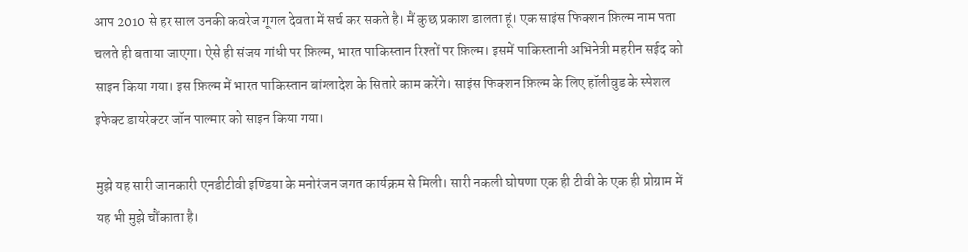आप 2010 से हर साल उनकी कवरेज गूगल देवता में सर्च कर सकते है। मैं कुछ प्रकाश डालता हूं। एक साइंस फिक्शन फ़िल्म नाम पता चलते ही बताया जाएगा। ऐसे ही संजय गांधी पर फ़िल्म, भारत पाकिस्तान रिश्तों पर फ़िल्म। इसमें पाकिस्तानी अभिनेत्री महरीन सईद को साइन किया गया। इस फ़िल्म में भारत पाकिस्तान बांग्लादेश के सितारे काम करेंगे। साइंस फिक्शन फ़िल्म के लिए हॉलीवुड के स्पेशल इफेक्ट डायरेक्टर जॉन पाल्मार को साइन किया गया।

मुझे यह सारी जानकारी एनडीटीवी इण्डिया के मनोरंजन जगत कार्यक्रम से मिली। सारी नकली घोषणा एक ही टीवी के एक ही प्रोग्राम में यह भी मुझे चौंकाता है।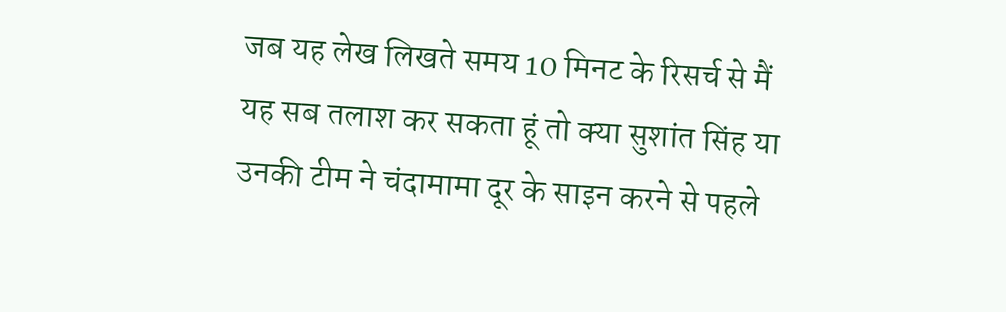जब यह लेख लिखते समय 10 मिनट के रिसर्च से मैं यह सब तलाश कर सकता हूं तो क्या सुशांत सिंह या उनकी टीम ने चंदामामा दूर के साइन करने से पहले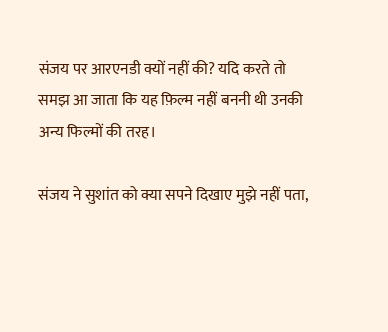संजय पर आरएनडी क्यों नहीं की? यदि करते तो समझ आ जाता कि यह फ़िल्म नहीं बननी थी उनकी अन्य फिल्मों की तरह।

संजय ने सुशांत को क्या सपने दिखाए मुझे नहीं पता,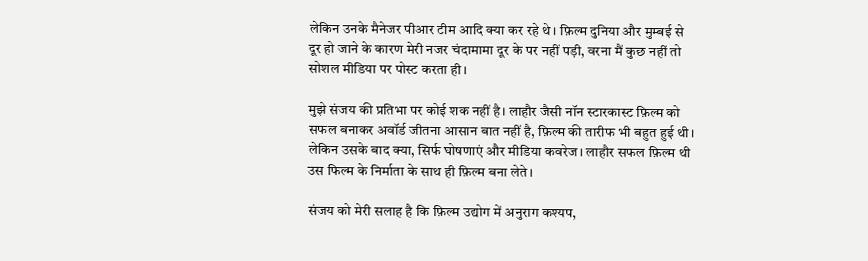लेकिन उनके मैनेजर पीआर टीम आदि क्या कर रहे थे। फ़िल्म दुनिया और मुम्बई से दूर हो जाने के कारण मेरी नजर चंदामामा दूर के पर नहीं पड़ी, वरना मैं कुछ नहीं तो सोशल मीडिया पर पोस्ट करता ही।

मुझे संजय की प्रतिभा पर कोई शक नहीं है। लाहौर जैसी नॉन स्टारकास्ट फ़िल्म को सफल बनाकर अवॉर्ड जीतना आसान बात नहीं है, फ़िल्म की तारीफ भी बहुत हुई थी। लेकिन उसके बाद क्या, सिर्फ घोषणाएं और मीडिया कवरेज। लाहौर सफल फ़िल्म थी उस फिल्म के निर्माता के साथ ही फ़िल्म बना लेते।

संजय को मेरी सलाह है कि फ़िल्म उद्योग में अनुराग कश्यप,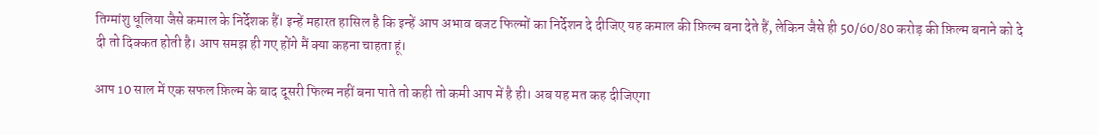तिग्मांशु धूलिया जैसे कमाल के निर्देशक हैं। इन्हें महारत हासिल है कि इन्हें आप अभाव बजट फिल्मों का निर्देशन दे दीजिए यह कमाल की फ़िल्म बना देते हैं, लेकिन जैसे ही 50/60/80 करोड़ की फ़िल्म बनाने को दे दी तो दिक्कत होती है। आप समझ ही गए होंगे मैं क्या कहना चाहता हूं।

आप 10 साल में एक सफल फ़िल्म के बाद दूसरी फिल्म नहीं बना पाते तो कही तो कमी आप में है ही। अब यह मत कह दीजिएगा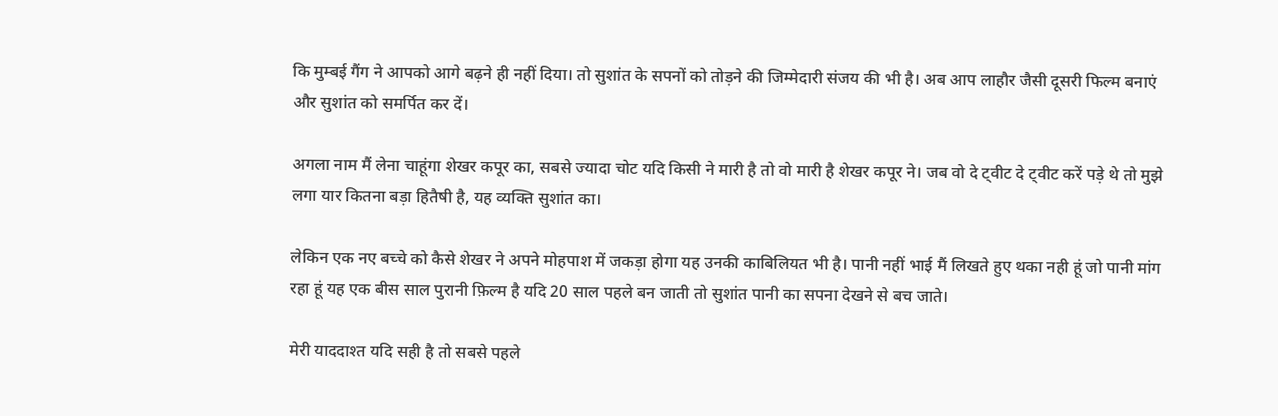कि मुम्बई गैंग ने आपको आगे बढ़ने ही नहीं दिया। तो सुशांत के सपनों को तोड़ने की जिम्मेदारी संजय की भी है। अब आप लाहौर जैसी दूसरी फिल्म बनाएं और सुशांत को समर्पित कर दें।

अगला नाम मैं लेना चाहूंगा शेखर कपूर का, सबसे ज्यादा चोट यदि किसी ने मारी है तो वो मारी है शेखर कपूर ने। जब वो दे ट्वीट दे ट्वीट करें पड़े थे तो मुझे लगा यार कितना बड़ा हितैषी है, यह व्यक्ति सुशांत का।

लेकिन एक नए बच्चे को कैसे शेखर ने अपने मोहपाश में जकड़ा होगा यह उनकी काबिलियत भी है। पानी नहीं भाई मैं लिखते हुए थका नही हूं जो पानी मांग रहा हूं यह एक बीस साल पुरानी फ़िल्म है यदि 20 साल पहले बन जाती तो सुशांत पानी का सपना देखने से बच जाते।

मेरी याददाश्त यदि सही है तो सबसे पहले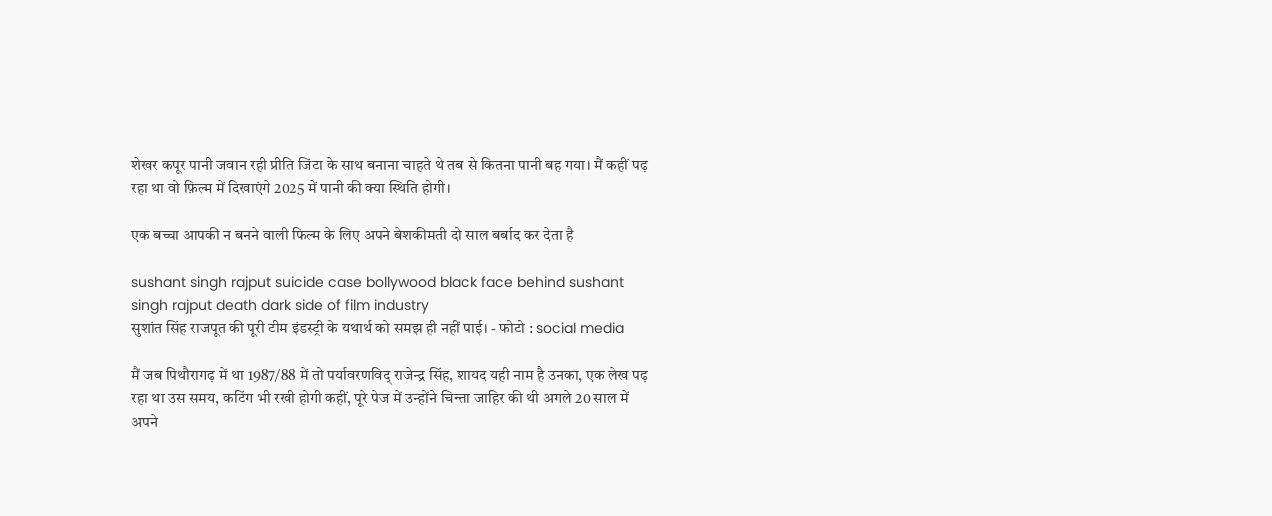शेखर कपूर पानी जवान रही प्रीति जिंटा के साथ बनाना चाहते थे तब से कितना पानी बह गया। मैं कहीं पढ़ रहा था वो फ़िल्म में दिखाएंगे 2025 में पानी की क्या स्थिति होगी।

एक बच्चा आपकी न बनने वाली फिल्म के लिए अपने बेशकीमती दो साल बर्बाद कर देता है

sushant singh rajput suicide case bollywood black face behind sushant singh rajput death dark side of film industry
सुशांत सिंह राजपूत की पूरी टीम इंडस्ट्री के यथार्थ को समझ ही नहीं पाई। - फोटो : social media

मैं जब पिथौरागढ़ में था 1987/88 में तो पर्यावरणविद् राजेन्द्र सिंह, शायद यही नाम है उनका, एक लेख पढ़ रहा था उस समय, कटिंग भी रखी होगी कहीं, पूरे पेज में उन्होंने चिन्ता जाहिर की थी अगले 20 साल में अपने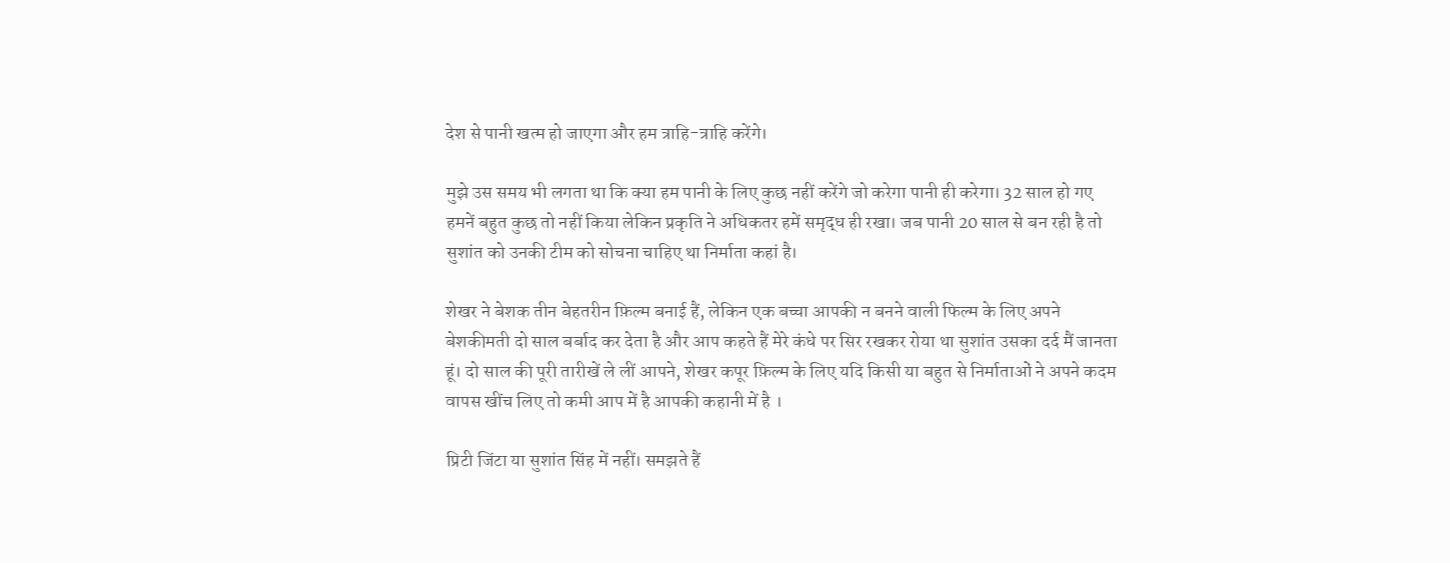देश से पानी खत्म हो जाएगा और हम त्राहि-त्राहि करेंगे।

मुझे उस समय भी लगता था कि क्या हम पानी के लिए कुछ नहीं करेंगे जो करेगा पानी ही करेगा। 32 साल हो गए हमनें बहुत कुछ तो नहीं किया लेकिन प्रकृति ने अधिकतर हमें समृद्ध ही रखा। जब पानी 20 साल से बन रही है तो सुशांत को उनकी टीम को सोचना चाहिए था निर्माता कहां है।

शेखर ने बेशक तीन बेहतरीन फ़िल्म बनाई हैं, लेकिन एक बच्चा आपकी न बनने वाली फिल्म के लिए अपने बेशकीमती दो साल बर्बाद कर देता है और आप कहते हैं मेरे कंधे पर सिर रखकर रोया था सुशांत उसका दर्द मैं जानता हूं। दो साल की पूरी तारीखें ले लीं आपने, शेखर कपूर फ़िल्म के लिए यदि किसी या बहुत से निर्माताओं ने अपने कदम वापस खींच लिए तो कमी आप में है आपकी कहानी में है ।

प्रिटी जिंटा या सुशांत सिंह में नहीं। समझते हैं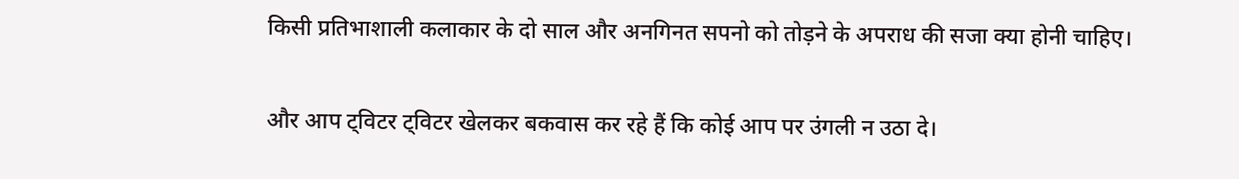किसी प्रतिभाशाली कलाकार के दो साल और अनगिनत सपनो को तोड़ने के अपराध की सजा क्या होनी चाहिए।

और आप ट्विटर ट्विटर खेलकर बकवास कर रहे हैं कि कोई आप पर उंगली न उठा दे।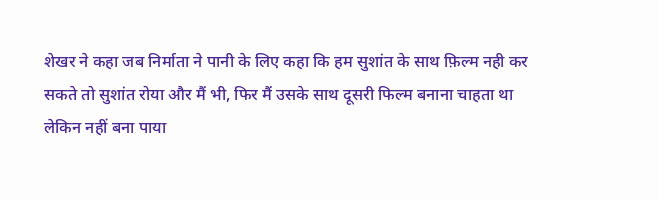शेखर ने कहा जब निर्माता ने पानी के लिए कहा कि हम सुशांत के साथ फ़िल्म नही कर सकते तो सुशांत रोया और मैं भी, फिर मैं उसके साथ दूसरी फिल्म बनाना चाहता था लेकिन नहीं बना पाया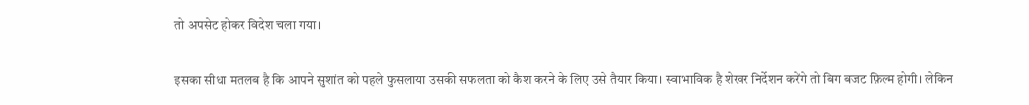तो अपसेट होकर विदेश चला गया।

इसका सीधा मतलब है कि आपने सुशांत को पहले फुसलाया उसकी सफलता को कैश करने के लिए उसे तैयार किया। स्वाभाविक है शेखर निर्देशन करेंगे तो बिग बजट फ़िल्म होगी। लेकिन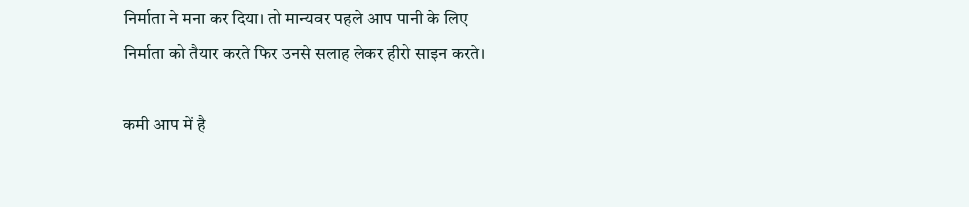निर्माता ने मना कर दिया। तो मान्यवर पहले आप पानी के लिए निर्माता को तैयार करते फिर उनसे सलाह लेकर हीरो साइन करते।

कमी आप में है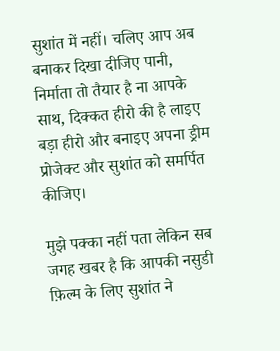सुशांत में नहीं। चलिए आप अब बनाकर दिखा दीजिए पानी, निर्माता तो तैयार है ना आपके साथ, दिक्कत हीरो की है लाइए बड़ा हीरो और बनाइए अपना ड्रीम प्रोजेक्ट और सुशांत को समर्पित कीजिए।

मुझे पक्का नहीं पता लेकिन सब जगह खबर है कि आपकी नसुडी फ़िल्म के लिए सुशांत ने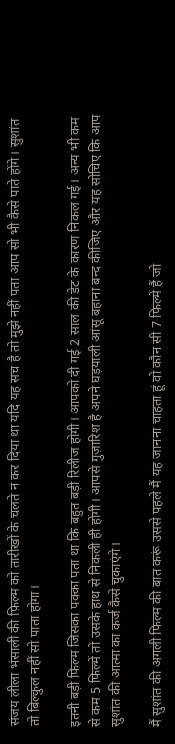संजय लीला भंसाली की फ़िल्म को तारीखों के चलते न कर दिया था यदि यह सच है तो मुझे नहीं पता आप सो भी कैसे पाते होंगे। सुशांत तो बिल्कुल नहीं सो पाता होगा।

इतनी बड़ी फिल्म जिसका पक्का पता था कि बहुत बड़ी रिलीज होगी। आपको दी गई 2 साल की डेट के कारण निकल गई। अन्य भी कम से कम 5 फिल्में तो उसके हाथ से निकली ही होंगी। आपसे गुज़ारिश है अपने घड़याली आंसू बहाना बन्द कीजिए और यह सोचिए कि आप सुशांत की आत्मा का कर्ज कैसे चुकाएंगे।

मैं सुशांत की अगली फिल्म की बात करूं उससे पहले मैं यह जानना चाहता हूं वो कौन सी 7 फिल्में हैं जो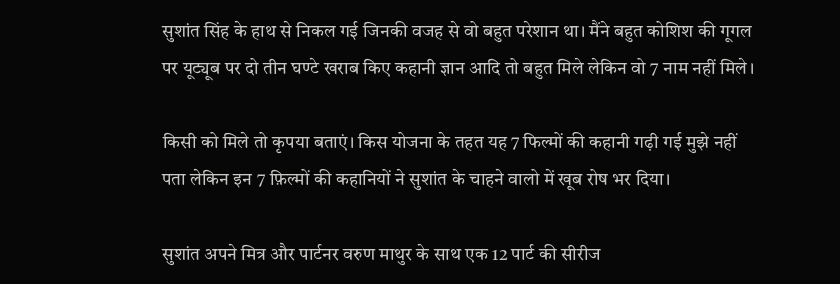सुशांत सिंह के हाथ से निकल गई जिनकी वजह से वो बहुत परेशान था। मैंने बहुत कोशिश की गूगल पर यूट्यूब पर दो तीन घण्टे खराब किए कहानी ज्ञान आदि तो बहुत मिले लेकिन वो 7 नाम नहीं मिले।

किसी को मिले तो कृपया बताएं। किस योजना के तहत यह 7 फिल्मों की कहानी गढ़ी गई मुझे नहीं पता लेकिन इन 7 फ़िल्मों की कहानियों ने सुशांत के चाहने वालो में खूब रोष भर दिया।

सुशांत अपने मित्र और पार्टनर वरुण माथुर के साथ एक 12 पार्ट की सीरीज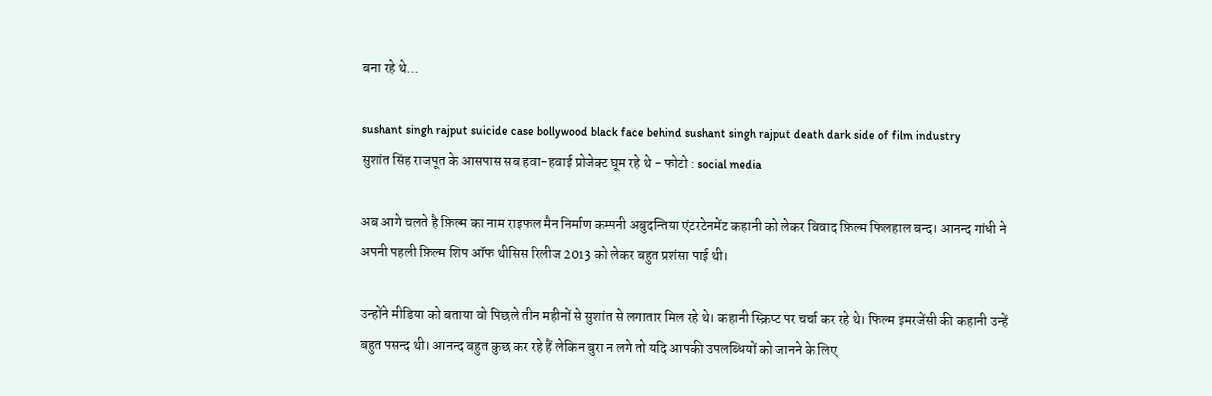बना रहे थे...

sushant singh rajput suicide case bollywood black face behind sushant singh rajput death dark side of film industry
सुशांत सिंह राजपूत के आसपास सब हवा-हवाई प्रोजेक्ट घूम रहे थे - फोटो : social media

अब आगे चलते है फ़िल्म का नाम राइफल मैन निर्माण कम्पनी अबुदन्तिया एंटरटेनमेंट कहानी को लेकर विवाद फ़िल्म फिलहाल बन्द। आनन्द गांधी ने अपनी पहली फ़िल्म शिप ऑफ थीसिस रिलीज 2013 को लेकर बहुत प्रशंसा पाई थी।

उन्होंने मीडिया को बताया वो पिछले तीन महीनों से सुशांत से लगातार मिल रहे थे। कहानी स्क्रिप्ट पर चर्चा कर रहे थे। फिल्म इमरजेंसी की कहानी उन्हें बहुत पसन्द थी। आनन्द बहुत कुछ कर रहे हैं लेकिन बुरा न लगे तो यदि आपकी उपलब्धियों को जानने के लिए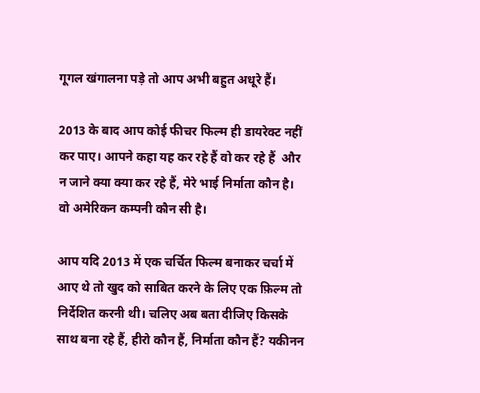गूगल खंगालना पड़े तो आप अभी बहुत अधूरे हैं।

2013 के बाद आप कोई फीचर फिल्म ही डायरेक्ट नहीं कर पाए। आपने कहा यह कर रहे हैं वो कर रहे हैं  और न जाने क्या क्या कर रहे हैं, मेरे भाई निर्माता कौन है। वो अमेरिकन कम्पनी कौन सी है।

आप यदि 2013 में एक चर्चित फिल्म बनाकर चर्चा में आए थे तो खुद को साबित करने के लिए एक फ़िल्म तो निर्देशित करनी थी। चलिए अब बता दीजिए किसके साथ बना रहे हैं, हीरो कौन हैं, निर्माता कौन हैं? यकीनन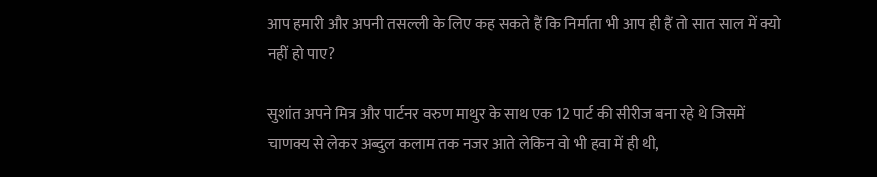आप हमारी और अपनी तसल्ली के लिए कह सकते हैं कि निर्माता भी आप ही हैं तो सात साल में क्यो नहीं हो पाए?

सुशांत अपने मित्र और पार्टनर वरुण माथुर के साथ एक 12 पार्ट की सीरीज बना रहे थे जिसमें चाणक्य से लेकर अब्दुल कलाम तक नजर आते लेकिन वो भी हवा में ही थी,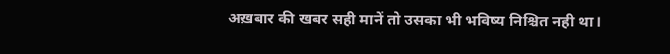अख़बार की खबर सही मानें तो उसका भी भविष्य निश्चित नही था।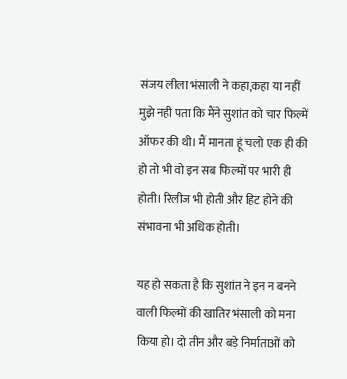संजय लीला भंसाली ने कहा,कहा या नहीं मुझे नही पता कि मैंने सुशांत को चार फिल्में ऑफर की थी। मैं मानता हूं चलो एक ही की हो तो भी वो इन सब फिल्मों पर भारी ही होती। रिलीज भी होती और हिट होने की संभावना भी अधिक होती।

यह हो सकता है कि सुशांत ने इन न बनने वाली फिल्मों की खातिर भंसाली को मना किया हो। दो तीन और बड़े निर्माताओं को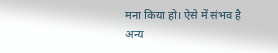मना किया हो। ऐसे में संभव है अन्य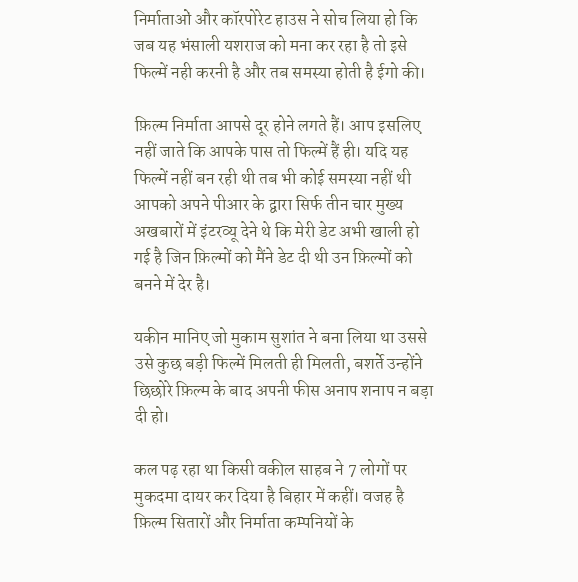निर्माताओं और कॉरपोरेट हाउस ने सोच लिया हो कि जब यह भंसाली यशराज को मना कर रहा है तो इसे फिल्में नही करनी है और तब समस्या होती है ईगो की।

फ़िल्म निर्माता आपसे दूर होने लगते हैं। आप इसलिए नहीं जाते कि आपके पास तो फिल्में हैं ही। यदि यह फिल्में नहीं बन रही थी तब भी कोई समस्या नहीं थी आपको अपने पीआर के द्वारा सिर्फ तीन चार मुख्य अखबारों में इंटरव्यू देने थे कि मेरी डेट अभी खाली हो गई है जिन फ़िल्मों को मैंने डेट दी थी उन फ़िल्मों को बनने में देर है।

यकीन मानिए जो मुकाम सुशांत ने बना लिया था उससे उसे कुछ बड़ी फिल्में मिलती ही मिलती, बशर्ते उन्होंने छिछोरे फ़िल्म के बाद अपनी फीस अनाप शनाप न बड़ा दी हो।

कल पढ़ रहा था किसी वकील साहब ने 7 लोगों पर मुकदमा दायर कर दिया है बिहार में कहीं। वजह है फ़िल्म सितारों और निर्माता कम्पनियों के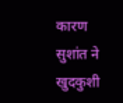कारण सुशांत ने खुदकुशी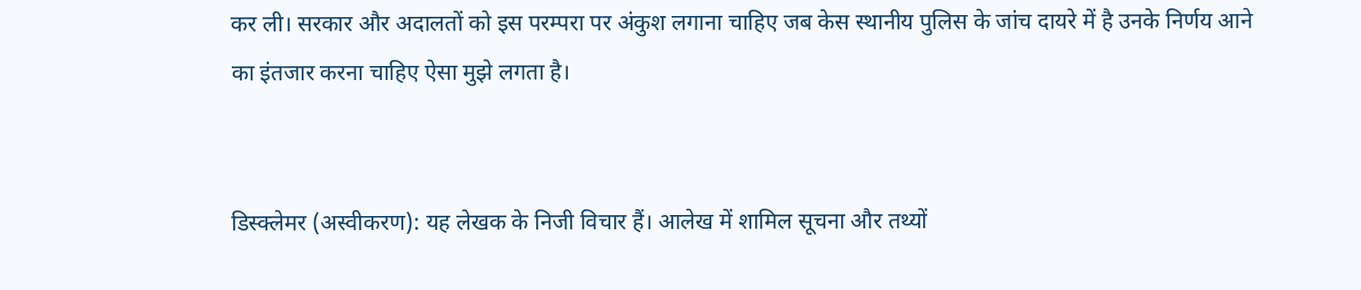कर ली। सरकार और अदालतों को इस परम्परा पर अंकुश लगाना चाहिए जब केस स्थानीय पुलिस के जांच दायरे में है उनके निर्णय आने का इंतजार करना चाहिए ऐसा मुझे लगता है।


डिस्क्लेमर (अस्वीकरण): यह लेखक के निजी विचार हैं। आलेख में शामिल सूचना और तथ्यों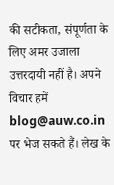की सटीकता, संपूर्णता के लिए अमर उजाला उत्तरदायी नहीं है। अपने विचार हमें blog@auw.co.in पर भेज सकते हैं। लेख के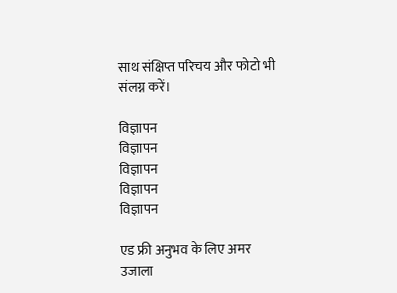साथ संक्षिप्त परिचय और फोटो भी संलग्न करें।

विज्ञापन
विज्ञापन
विज्ञापन
विज्ञापन
विज्ञापन

एड फ्री अनुभव के लिए अमर उजाला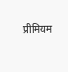प्रीमियम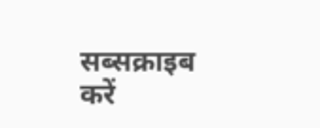सब्सक्राइब करें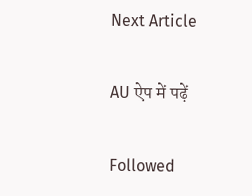Next Article

AU ऐप में पढ़ें

Followed